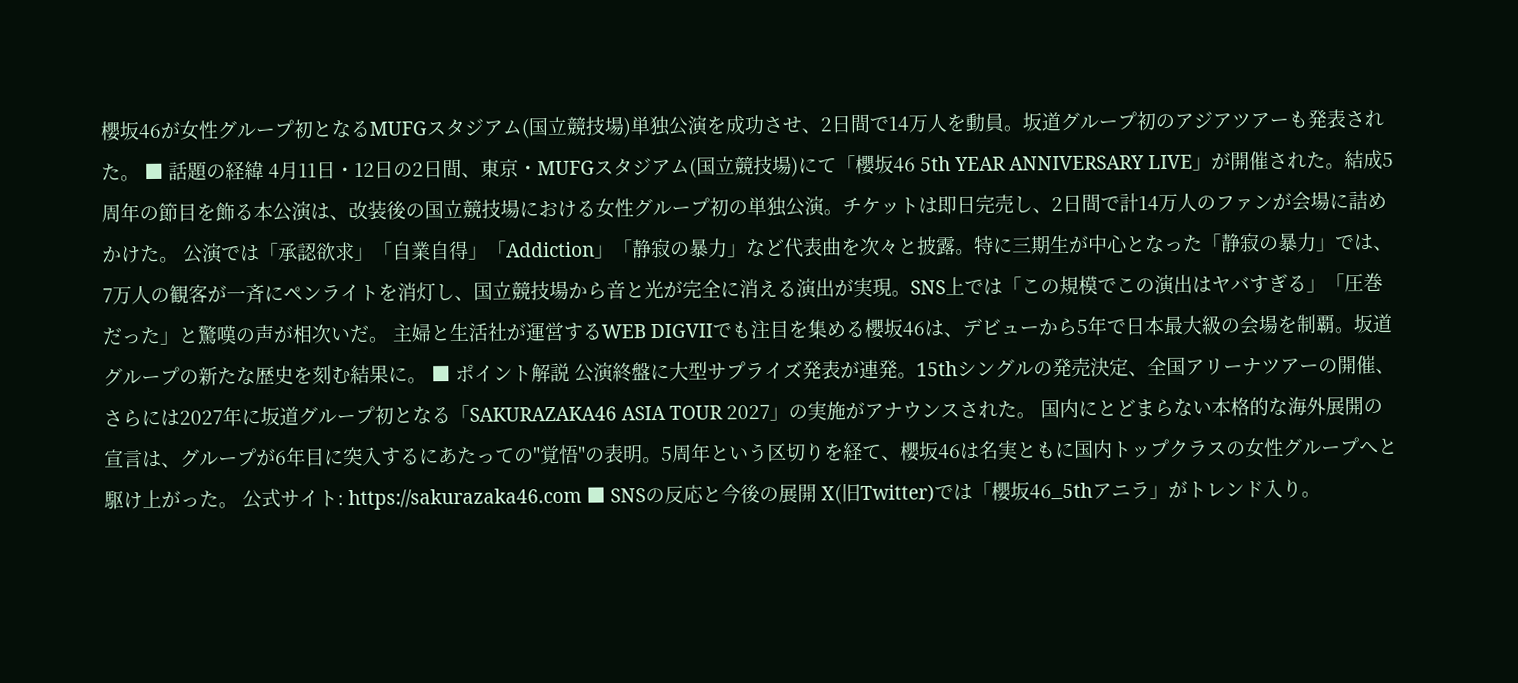櫻坂46が女性グループ初となるMUFGスタジアム(国立競技場)単独公演を成功させ、2日間で14万人を動員。坂道グループ初のアジアツアーも発表された。 ■ 話題の経緯 4月11日・12日の2日間、東京・MUFGスタジアム(国立競技場)にて「櫻坂46 5th YEAR ANNIVERSARY LIVE」が開催された。結成5周年の節目を飾る本公演は、改装後の国立競技場における女性グループ初の単独公演。チケットは即日完売し、2日間で計14万人のファンが会場に詰めかけた。 公演では「承認欲求」「自業自得」「Addiction」「静寂の暴力」など代表曲を次々と披露。特に三期生が中心となった「静寂の暴力」では、7万人の観客が一斉にペンライトを消灯し、国立競技場から音と光が完全に消える演出が実現。SNS上では「この規模でこの演出はヤバすぎる」「圧巻だった」と驚嘆の声が相次いだ。 主婦と生活社が運営するWEB DIGVIIでも注目を集める櫻坂46は、デビューから5年で日本最大級の会場を制覇。坂道グループの新たな歴史を刻む結果に。 ■ ポイント解説 公演終盤に大型サプライズ発表が連発。15thシングルの発売決定、全国アリーナツアーの開催、さらには2027年に坂道グループ初となる「SAKURAZAKA46 ASIA TOUR 2027」の実施がアナウンスされた。 国内にとどまらない本格的な海外展開の宣言は、グループが6年目に突入するにあたっての"覚悟"の表明。5周年という区切りを経て、櫻坂46は名実ともに国内トップクラスの女性グループへと駆け上がった。 公式サイト: https://sakurazaka46.com ■ SNSの反応と今後の展開 X(旧Twitter)では「櫻坂46_5thアニラ」がトレンド入り。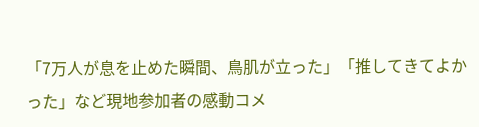「7万人が息を止めた瞬間、鳥肌が立った」「推してきてよかった」など現地参加者の感動コメ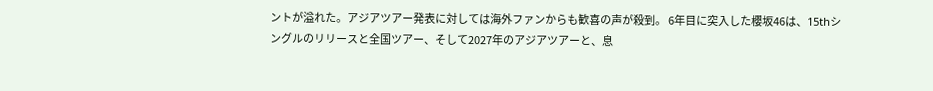ントが溢れた。アジアツアー発表に対しては海外ファンからも歓喜の声が殺到。 6年目に突入した櫻坂46は、15thシングルのリリースと全国ツアー、そして2027年のアジアツアーと、息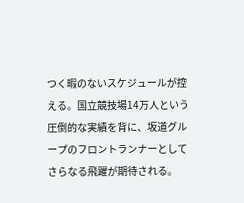つく暇のないスケジュールが控える。国立競技場14万人という圧倒的な実績を背に、坂道グループのフロントランナーとしてさらなる飛躍が期待される。